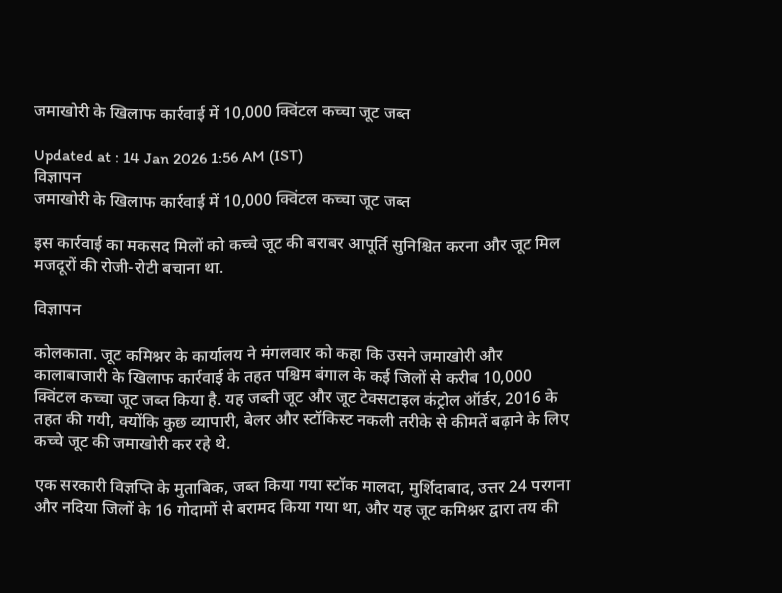जमाखोरी के खिलाफ कार्रवाई में 10,000 क्विंटल कच्चा जूट जब्त

Updated at : 14 Jan 2026 1:56 AM (IST)
विज्ञापन
जमाखोरी के खिलाफ कार्रवाई में 10,000 क्विंटल कच्चा जूट जब्त

इस कार्रवाई का मकसद मिलों को कच्चे जूट की बराबर आपूर्ति सुनिश्चित करना और जूट मिल मजदूरों की रोजी-रोटी बचाना था.

विज्ञापन

कोलकाता. जूट कमिश्नर के कार्यालय ने मंगलवार को कहा कि उसने जमाखोरी और कालाबाजारी के खिलाफ कार्रवाई के तहत पश्चिम बंगाल के कई जिलों से करीब 10,000 क्विंटल कच्चा जूट जब्त किया है. यह जब्ती जूट और जूट टेक्सटाइल कंट्रोल ऑर्डर, 2016 के तहत की गयी, क्योंकि कुछ व्यापारी, बेलर और स्टॉकिस्ट नकली तरीके से कीमतें बढ़ाने के लिए कच्चे जूट की जमाखोरी कर रहे थे.

एक सरकारी विज्ञप्ति के मुताबिक, जब्त किया गया स्टॉक मालदा, मुर्शिदाबाद, उत्तर 24 परगना और नदिया जिलों के 16 गोदामों से बरामद किया गया था, और यह जूट कमिश्नर द्वारा तय की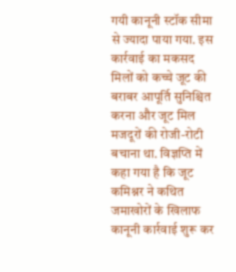गयी कानूनी स्टॉक सीमा से ज्यादा पाया गया. इस कार्रवाई का मकसद मिलों को कच्चे जूट की बराबर आपूर्ति सुनिश्चित करना और जूट मिल मजदूरों की रोजी-रोटी बचाना था. विज्ञप्ति में कहा गया है कि जूट कमिश्नर ने कथित जमाखोरों के खिलाफ कानूनी कार्रवाई शुरू कर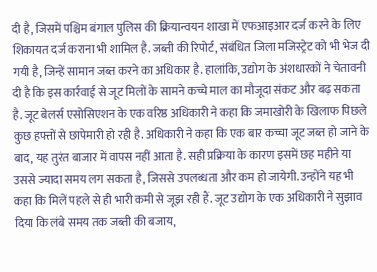दी है, जिसमें पश्चिम बंगाल पुलिस की क्रियान्वयन शाखा में एफआइआर दर्ज करने के लिए शिकायत दर्ज कराना भी शामिल है. जब्ती की रिपोर्ट, संबंधित जिला मजिस्ट्रेट को भी भेज दी गयी है, जिन्हें सामान जब्त करने का अधिकार है. हालांकि, उद्योग के अंशधारकों ने चेतावनी दी है कि इस कार्रवाई से जूट मिलों के सामने कच्चे माल का मौजूदा संकट और बढ़ सकता है. जूट बेलर्स एसोसिएशन के एक वरिष्ठ अधिकारी ने कहा कि जमाखोरी के खिलाफ पिछले कुछ हफ्तों से छापेमारी हो रही है. अधिकारी ने कहा कि एक बार कच्चा जूट जब्त हो जाने के बाद, यह तुरंत बाजार में वापस नहीं आता है. सही प्रक्रिया के कारण इसमें छह महीने या उससे ज्यादा समय लग सकता है, जिससे उपलब्धता और कम हो जायेगी. उन्होंने यह भी कहा कि मिलें पहले से ही भारी कमी से जूझ रही हैं. जूट उद्योग के एक अधिकारी ने सुझाव दिया कि लंबे समय तक जब्ती की बजाय,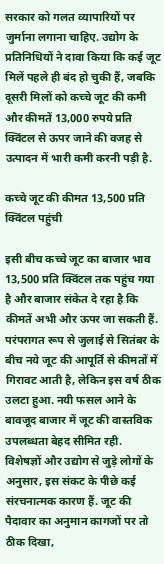सरकार को गलत व्यापारियों पर जुर्माना लगाना चाहिए. उद्योग के प्रतिनिधियों ने दावा किया कि कई जूट मिलें पहले ही बंद हो चुकी हैं, जबकि दूसरी मिलों को कच्चे जूट की कमी और कीमतें 13,000 रुपये प्रति क्विंटल से ऊपर जाने की वजह से उत्पादन में भारी कमी करनी पड़ी है.

कच्चे जूट की कीमत 13,500 प्रति क्विंटल पहुंची

इसी बीच कच्चे जूट का बाजार भाव 13,500 प्रति क्विंटल तक पहुंच गया है और बाजार संकेत दे रहा है कि कीमतें अभी और ऊपर जा सकती हैं. परंपरागत रूप से जुलाई से सितंबर के बीच नये जूट की आपूर्ति से कीमतों में गिरावट आती है, लेकिन इस वर्ष ठीक उलटा हुआ. नयी फसल आने के बावजूद बाजार में जूट की वास्तविक उपलब्धता बेहद सीमित रही. विशेषज्ञों और उद्योग से जुड़े लोगों के अनुसार, इस संकट के पीछे कई संरचनात्मक कारण हैं. जूट की पैदावार का अनुमान कागजों पर तो ठीक दिखा,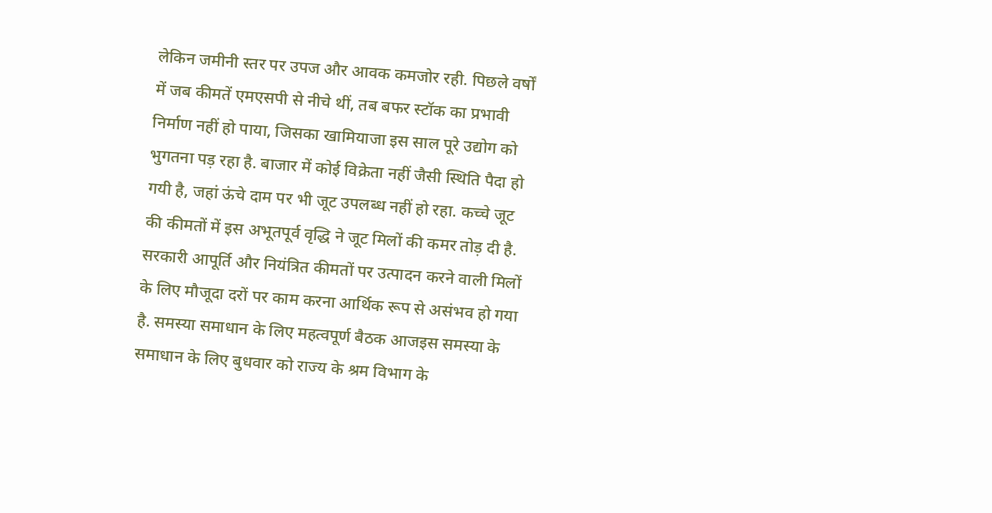लेकिन जमीनी स्तर पर उपज और आवक कमजोर रही. पिछले वर्षों में जब कीमतें एमएसपी से नीचे थीं, तब बफर स्टॉक का प्रभावी निर्माण नहीं हो पाया, जिसका खामियाजा इस साल पूरे उद्योग को भुगतना पड़ रहा है. बाजार में कोई विक्रेता नहीं जैसी स्थिति पैदा हो गयी है, जहां ऊंचे दाम पर भी जूट उपलब्ध नहीं हो रहा. कच्चे जूट की कीमतों में इस अभूतपूर्व वृद्धि ने जूट मिलों की कमर तोड़ दी है. सरकारी आपूर्ति और नियंत्रित कीमतों पर उत्पादन करने वाली मिलों के लिए मौजूदा दरों पर काम करना आर्थिक रूप से असंभव हो गया है. समस्या समाधान के लिए महत्वपूर्ण बैठक आजइस समस्या के समाधान के लिए बुधवार को राज्य के श्रम विभाग के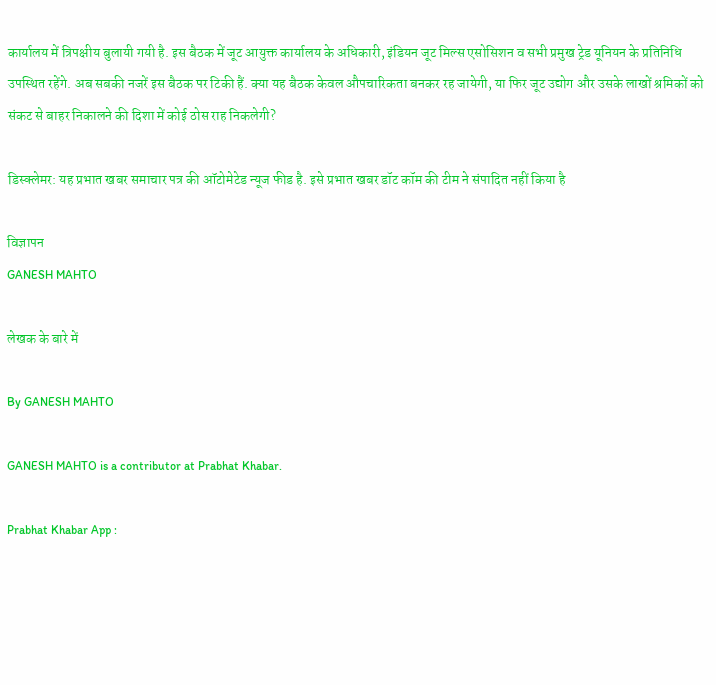कार्यालय में त्रिपक्षीय बुलायी गयी है. इस बैठक में जूट आयुक्त कार्यालय के अधिकारी, इंडियन जूट मिल्स एसोसिशन व सभी प्रमुख ट्रेड यूनियन के प्रतिनिधि उपस्थित रहेंगे. अब सबकी नजरें इस बैठक पर टिकी हैं. क्या यह बैठक केवल औपचारिकता बनकर रह जायेगी, या फिर जूट उद्योग और उसके लाखों श्रमिकों को संकट से बाहर निकालने की दिशा में कोई ठोस राह निकलेगी?

डिस्क्लेमर: यह प्रभात खबर समाचार पत्र की ऑटोमेटेड न्यूज फीड है. इसे प्रभात खबर डॉट कॉम की टीम ने संपादित नहीं किया है

विज्ञापन
GANESH MAHTO

लेखक के बारे में

By GANESH MAHTO

GANESH MAHTO is a contributor at Prabhat Khabar.

Prabhat Khabar App :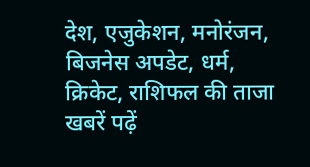देश, एजुकेशन, मनोरंजन, बिजनेस अपडेट, धर्म, क्रिकेट, राशिफल की ताजा खबरें पढ़ें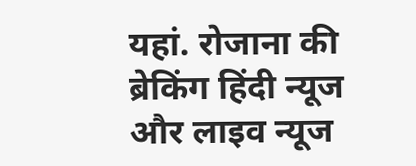यहां. रोजाना की ब्रेकिंग हिंदी न्यूज और लाइव न्यूज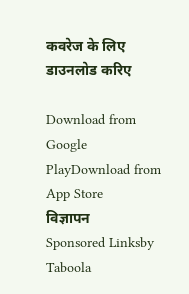कवरेज के लिए डाउनलोड करिए

Download from Google PlayDownload from App Store
विज्ञापन
Sponsored Linksby Taboola